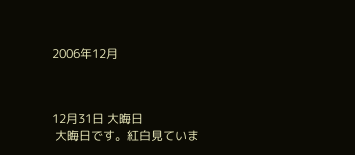2006年12月



12月31日 大晦日
 大晦日です。紅白見ていま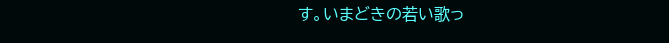す。いまどきの若い歌っ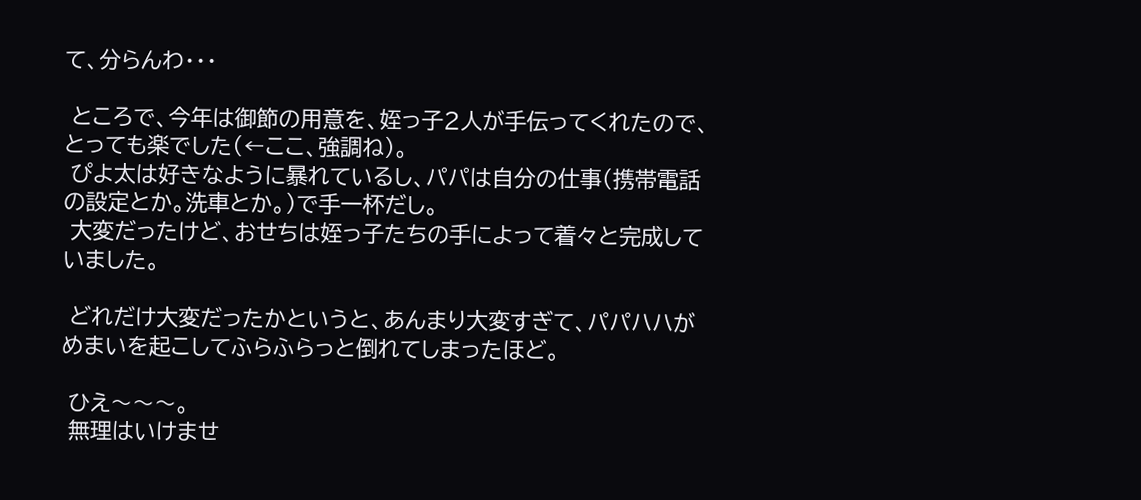て、分らんわ・・・

 ところで、今年は御節の用意を、姪っ子2人が手伝ってくれたので、とっても楽でした(←ここ、強調ね)。
 ぴよ太は好きなように暴れているし、パパは自分の仕事(携帯電話の設定とか。洗車とか。)で手一杯だし。
 大変だったけど、おせちは姪っ子たちの手によって着々と完成していました。

 どれだけ大変だったかというと、あんまり大変すぎて、パパハハがめまいを起こしてふらふらっと倒れてしまったほど。

 ひえ〜〜〜。
 無理はいけませ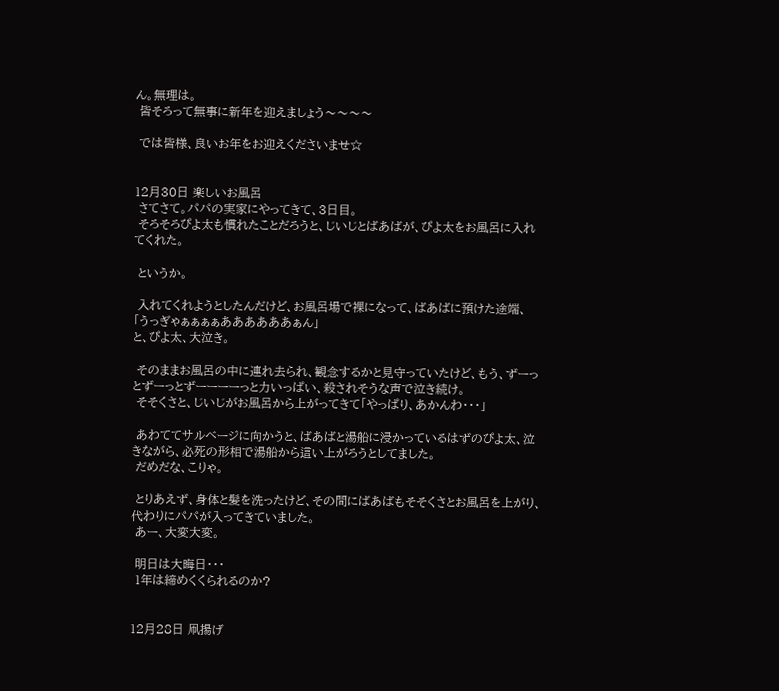ん。無理は。
 皆そろって無事に新年を迎えましょう〜〜〜〜

 では皆様、良いお年をお迎えくださいませ☆


12月30日 楽しいお風呂
 さてさて。パパの実家にやってきて、3日目。
 そろそろぴよ太も慣れたことだろうと、じいじとばあばが、ぴよ太をお風呂に入れてくれた。

 というか。

 入れてくれようとしたんだけど、お風呂場で裸になって、ばあばに預けた途端、
「うっぎゃぁぁぁぁああああああぁん」
と、ぴよ太、大泣き。

 そのままお風呂の中に連れ去られ、観念するかと見守っていたけど、もう、ずーっとずーっとずーーーーっと力いっぱい、殺されそうな声で泣き続け。
 そそくさと、じいじがお風呂から上がってきて「やっぱり、あかんわ・・・」

 あわててサルベージに向かうと、ばあばと湯船に浸かっているはずのぴよ太、泣きながら、必死の形相で湯船から這い上がろうとしてました。
 だめだな、こりゃ。

 とりあえず、身体と髪を洗ったけど、その間にばあばもそそくさとお風呂を上がり、代わりにパパが入ってきていました。
 あー、大変大変。

 明日は大晦日・・・
 1年は締めくくられるのか?


12月28日 凧揚げ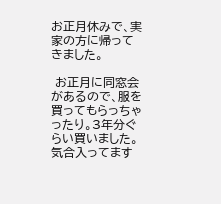お正月休みで、実家の方に帰ってきました。

 お正月に同窓会があるので、服を買ってもらっちゃったり。3年分ぐらい買いました。気合入ってます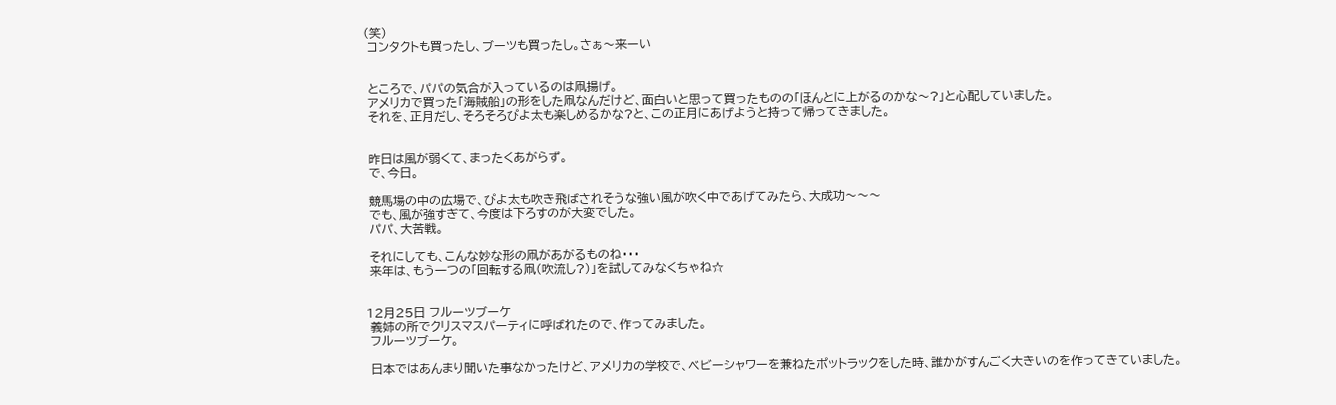(笑)
 コンタクトも買ったし、ブーツも買ったし。さぁ〜来ーい


 ところで、パパの気合が入っているのは凧揚げ。
 アメリカで買った「海賊船」の形をした凧なんだけど、面白いと思って買ったものの「ほんとに上がるのかな〜?」と心配していました。
 それを、正月だし、そろそろぴよ太も楽しめるかな?と、この正月にあげようと持って帰ってきました。


 昨日は風が弱くて、まったくあがらず。
 で、今日。

 競馬場の中の広場で、ぴよ太も吹き飛ばされそうな強い風が吹く中であげてみたら、大成功〜〜〜
 でも、風が強すぎて、今度は下ろすのが大変でした。
 パパ、大苦戦。

 それにしても、こんな妙な形の凧があがるものね・・・
 来年は、もう一つの「回転する凧(吹流し?)」を試してみなくちゃね☆


12月25日 フルーツブーケ
 義姉の所でクリスマスパーティに呼ばれたので、作ってみました。
 フルーツブーケ。

 日本ではあんまり聞いた事なかったけど、アメリカの学校で、ベビーシャワーを兼ねたポットラックをした時、誰かがすんごく大きいのを作ってきていました。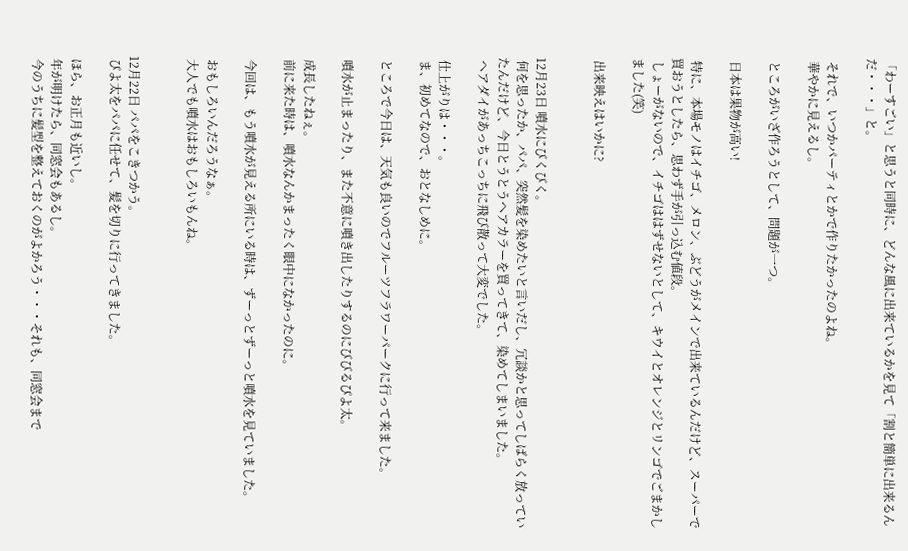「わーすごい」と思うと同時に、どんな風に出来ているかを見て「割と簡単に出来るんだ・・・」と。

 それで、いつかパーティとかで作りたかったのよね。
 華やかに見えるし。

 ところがいざ作ろうとして、問題が一つ。

 日本は果物が高い!

 特に、本場モノはイチゴ、メロン、ぶどうがメインで出来ているんだけど、スーパーで買おうとしたら、思わず手が引っ込む値段。
 しょーがないので、イチゴははずせないとして、キウイとオレンジとリンゴでごまかしました(笑)

 出来映えはいかに?


12月23日 噴水にびくびく。
 何を思ったか、パパ、突然髪を染めたいと言いだし、冗談かと思ってしばらく放っていたんだけど、今日とうとうヘアカラーを買ってきて、染めてしまいました。
 ヘアダイがあっちこっちに飛び散って大変でした。

 仕上がりは・・・。
 ま、初めてなので、おとなしめに。

 ところで今日は、天気も良いのでフルーツフラワーパークに行って来ました。

 噴水が止まったり、また不意に噴き出したりするのにびびるぴよ太。

 成長したねぇ。
 前に来た時は、噴水なんかまったく眼中になかったのに。

 今回は、もう噴水が見える所にいる時は、ずーっとずーっと噴水を見ていました。

 おもしろいんだろうなぁ。
 大人でも噴水はおもしろいもんね。


12月22日 パパをこきつかう。
 ぴよ太をパパに任せて、髪を切りに行ってきました。

 ほら、お正月も近いし。
 年が明けたら、同窓会もあるし。
 今のうちに髪型を整えておくのがよかろう・・・それも、同窓会まで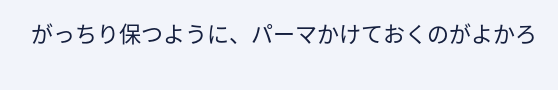がっちり保つように、パーマかけておくのがよかろ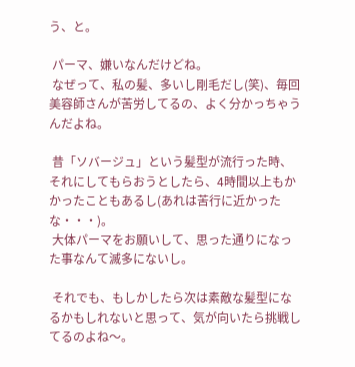う、と。

 パーマ、嫌いなんだけどね。
 なぜって、私の髪、多いし剛毛だし(笑)、毎回美容師さんが苦労してるの、よく分かっちゃうんだよね。

 昔「ソバージュ」という髪型が流行った時、それにしてもらおうとしたら、4時間以上もかかったこともあるし(あれは苦行に近かったな・・・)。
 大体パーマをお願いして、思った通りになった事なんて滅多にないし。

 それでも、もしかしたら次は素敵な髪型になるかもしれないと思って、気が向いたら挑戦してるのよね〜。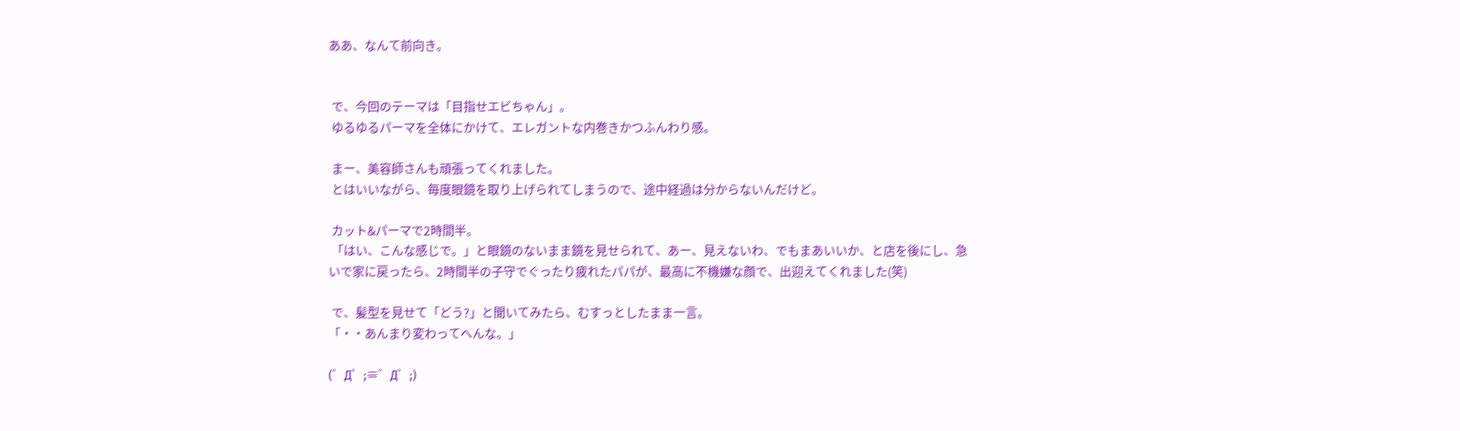ああ、なんて前向き。


 で、今回のテーマは「目指せエビちゃん」。
 ゆるゆるパーマを全体にかけて、エレガントな内巻きかつふんわり感。

 まー、美容師さんも頑張ってくれました。
 とはいいながら、毎度眼鏡を取り上げられてしまうので、途中経過は分からないんだけど。

 カット&パーマで2時間半。
 「はい、こんな感じで。」と眼鏡のないまま鏡を見せられて、あー、見えないわ、でもまあいいか、と店を後にし、急いで家に戻ったら、2時間半の子守でぐったり疲れたパパが、最高に不機嫌な顔で、出迎えてくれました(笑)

 で、髪型を見せて「どう?」と聞いてみたら、むすっとしたまま一言。
「・・あんまり変わってへんな。」

(゜Д゜;≡゜Д゜;)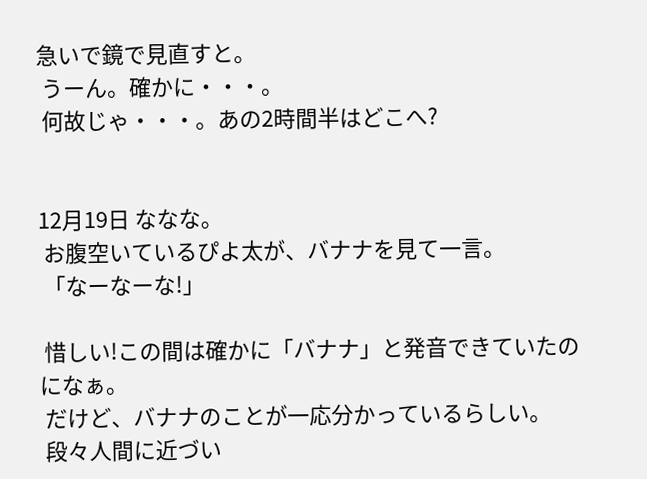急いで鏡で見直すと。
 うーん。確かに・・・。
 何故じゃ・・・。あの2時間半はどこへ?


12月19日 ななな。
 お腹空いているぴよ太が、バナナを見て一言。
 「なーなーな!」

 惜しい!この間は確かに「バナナ」と発音できていたのになぁ。
 だけど、バナナのことが一応分かっているらしい。
 段々人間に近づい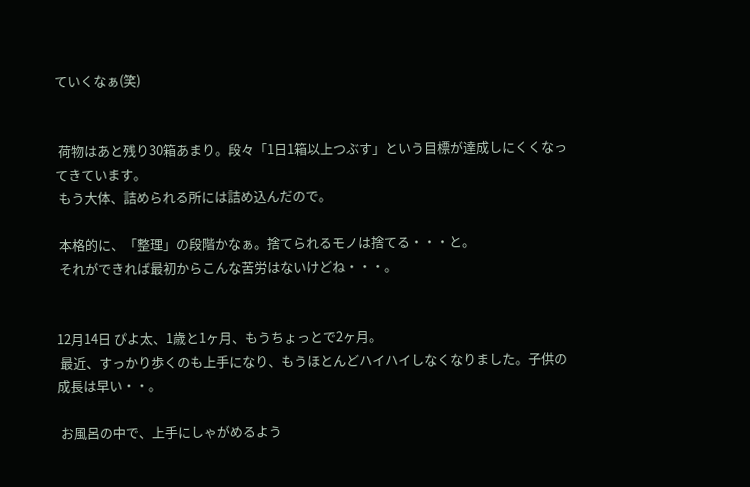ていくなぁ(笑)


 荷物はあと残り30箱あまり。段々「1日1箱以上つぶす」という目標が達成しにくくなってきています。
 もう大体、詰められる所には詰め込んだので。

 本格的に、「整理」の段階かなぁ。捨てられるモノは捨てる・・・と。
 それができれば最初からこんな苦労はないけどね・・・。


12月14日 ぴよ太、1歳と1ヶ月、もうちょっとで2ヶ月。
 最近、すっかり歩くのも上手になり、もうほとんどハイハイしなくなりました。子供の成長は早い・・。

 お風呂の中で、上手にしゃがめるよう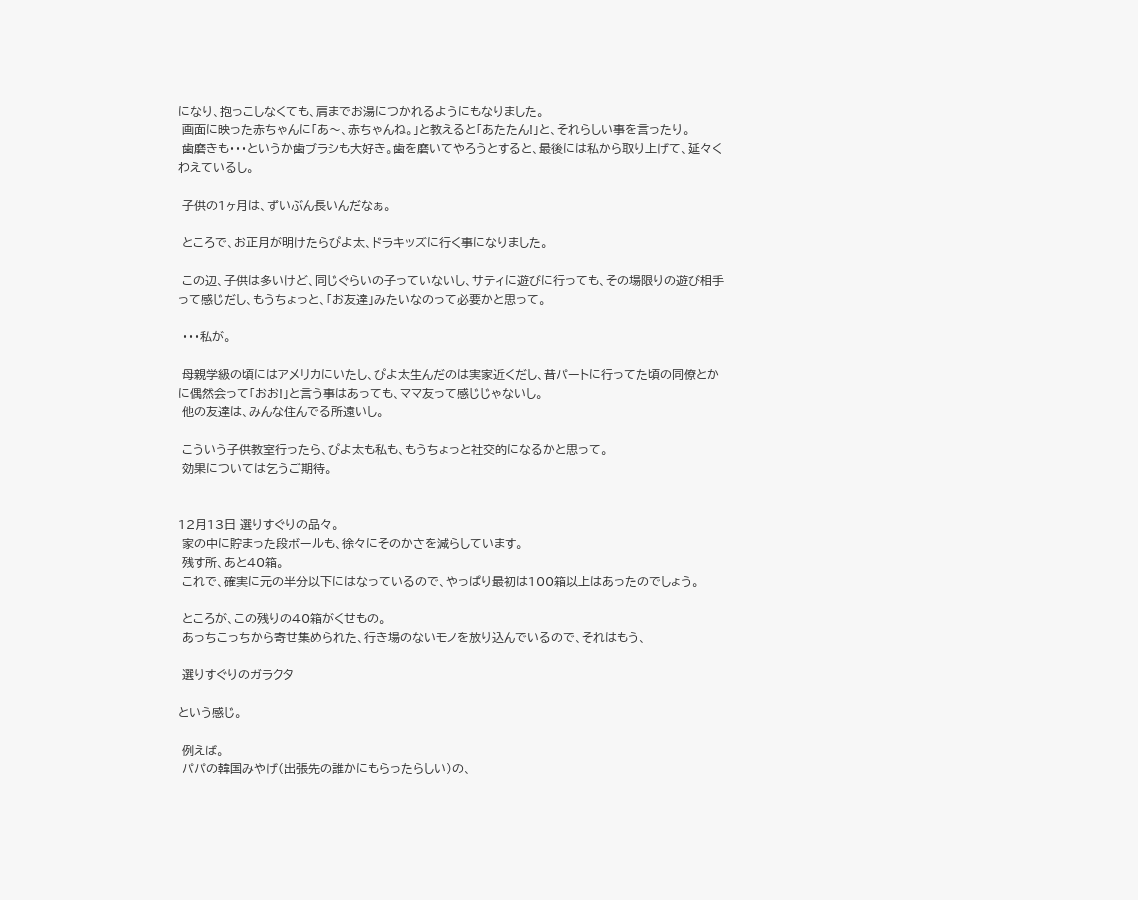になり、抱っこしなくても、肩までお湯につかれるようにもなりました。
 画面に映った赤ちゃんに「あ〜、赤ちゃんね。」と教えると「あたたん!」と、それらしい事を言ったり。
 歯磨きも・・・というか歯ブラシも大好き。歯を磨いてやろうとすると、最後には私から取り上げて、延々くわえているし。

 子供の1ヶ月は、ずいぶん長いんだなぁ。

 ところで、お正月が明けたらぴよ太、ドラキッズに行く事になりました。

 この辺、子供は多いけど、同じぐらいの子っていないし、サティに遊びに行っても、その場限りの遊び相手って感じだし、もうちょっと、「お友達」みたいなのって必要かと思って。

 ・・・私が。

 母親学級の頃にはアメリカにいたし、ぴよ太生んだのは実家近くだし、昔パートに行ってた頃の同僚とかに偶然会って「おお!」と言う事はあっても、ママ友って感じじゃないし。
 他の友達は、みんな住んでる所遠いし。

 こういう子供教室行ったら、ぴよ太も私も、もうちょっと社交的になるかと思って。
 効果については乞うご期待。


12月13日 選りすぐりの品々。
 家の中に貯まった段ボールも、徐々にそのかさを減らしています。
 残す所、あと40箱。
 これで、確実に元の半分以下にはなっているので、やっぱり最初は100箱以上はあったのでしょう。

 ところが、この残りの40箱がくせもの。
 あっちこっちから寄せ集められた、行き場のないモノを放り込んでいるので、それはもう、

 選りすぐりのガラクタ

という感じ。

 例えば。
 パパの韓国みやげ(出張先の誰かにもらったらしい)の、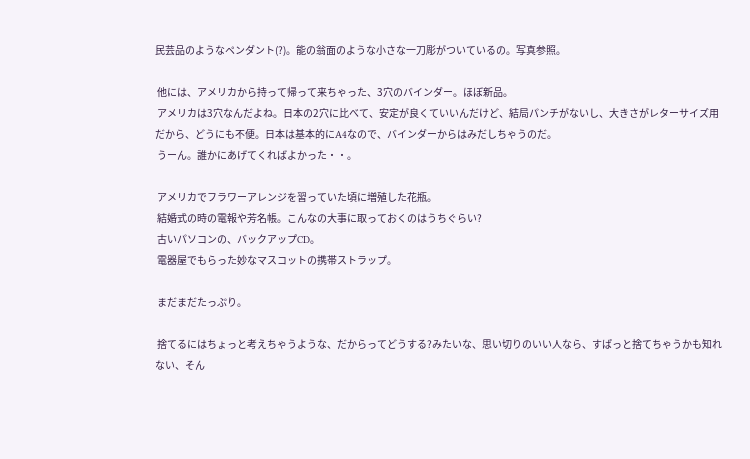民芸品のようなペンダント(?)。能の翁面のような小さな一刀彫がついているの。写真参照。

 他には、アメリカから持って帰って来ちゃった、3穴のバインダー。ほぼ新品。
 アメリカは3穴なんだよね。日本の2穴に比べて、安定が良くていいんだけど、結局パンチがないし、大きさがレターサイズ用だから、どうにも不便。日本は基本的にA4なので、バインダーからはみだしちゃうのだ。
 うーん。誰かにあげてくればよかった・・。

 アメリカでフラワーアレンジを習っていた頃に増殖した花瓶。
 結婚式の時の電報や芳名帳。こんなの大事に取っておくのはうちぐらい?
 古いパソコンの、バックアップCD。
 電器屋でもらった妙なマスコットの携帯ストラップ。

 まだまだたっぷり。

 捨てるにはちょっと考えちゃうような、だからってどうする?みたいな、思い切りのいい人なら、すぱっと捨てちゃうかも知れない、そん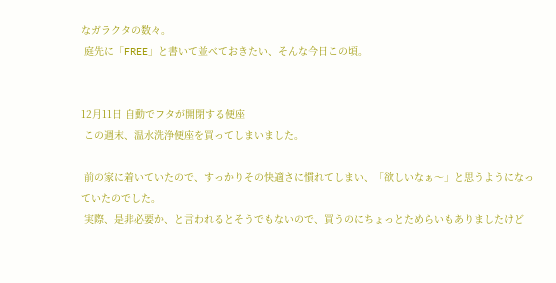なガラクタの数々。
 庭先に「FREE」と書いて並べておきたい、そんな今日この頃。


12月11日 自動でフタが開閉する便座
 この週末、温水洗浄便座を買ってしまいました。

 前の家に着いていたので、すっかりその快適さに慣れてしまい、「欲しいなぁ〜」と思うようになっていたのでした。
 実際、是非必要か、と言われるとそうでもないので、買うのにちょっとためらいもありましたけど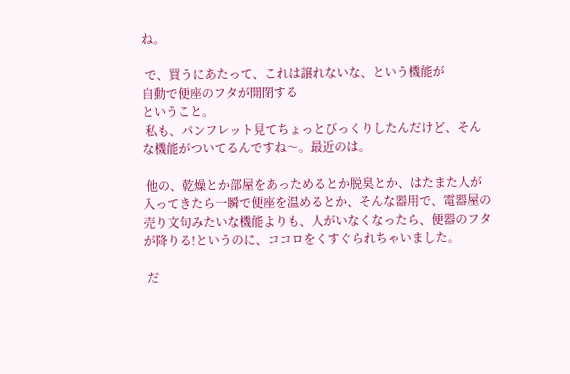ね。

 で、買うにあたって、これは譲れないな、という機能が
自動で便座のフタが開閉する
ということ。
 私も、パンフレット見てちょっとびっくりしたんだけど、そんな機能がついてるんですね〜。最近のは。

 他の、乾燥とか部屋をあっためるとか脱臭とか、はたまた人が入ってきたら一瞬で便座を温めるとか、そんな器用で、電器屋の売り文句みたいな機能よりも、人がいなくなったら、便器のフタが降りる!というのに、ココロをくすぐられちゃいました。

 だ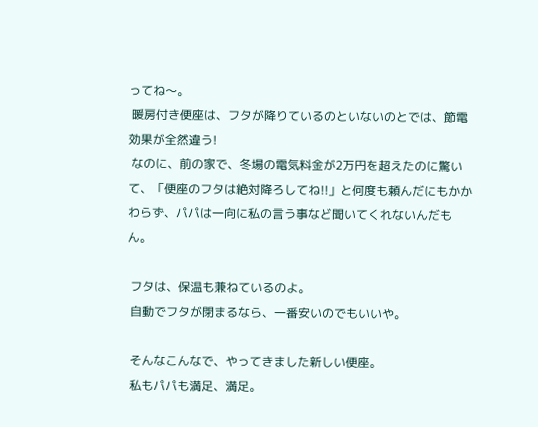ってね〜。
 暖房付き便座は、フタが降りているのといないのとでは、節電効果が全然違う!
 なのに、前の家で、冬場の電気料金が2万円を超えたのに驚いて、「便座のフタは絶対降ろしてね!!」と何度も頼んだにもかかわらず、パパは一向に私の言う事など聞いてくれないんだもん。

 フタは、保温も兼ねているのよ。
 自動でフタが閉まるなら、一番安いのでもいいや。

 そんなこんなで、やってきました新しい便座。
 私もパパも満足、満足。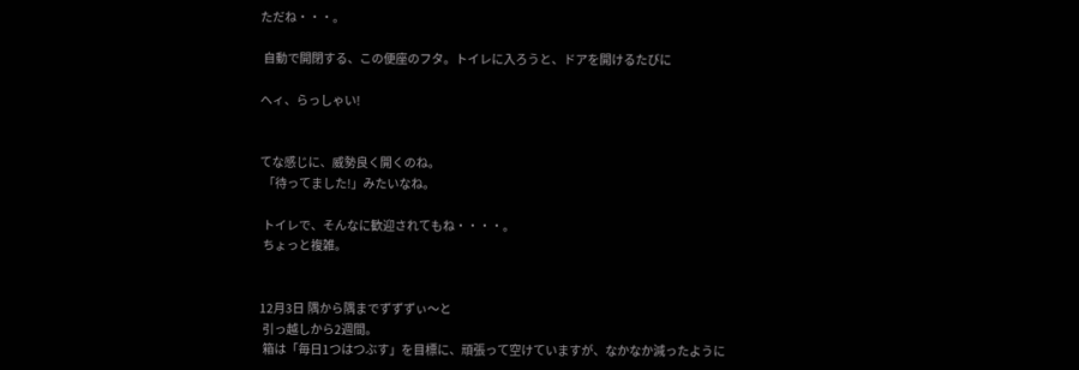ただね・・・。

 自動で開閉する、この便座のフタ。トイレに入ろうと、ドアを開けるたびに

ヘィ、らっしゃい!


てな感じに、威勢良く開くのね。
 「待ってました!」みたいなね。

 トイレで、そんなに歓迎されてもね・・・・。
 ちょっと複雑。


12月3日 隅から隅までずずずぃ〜と
 引っ越しから2週間。
 箱は「毎日1つはつぶす」を目標に、頑張って空けていますが、なかなか減ったように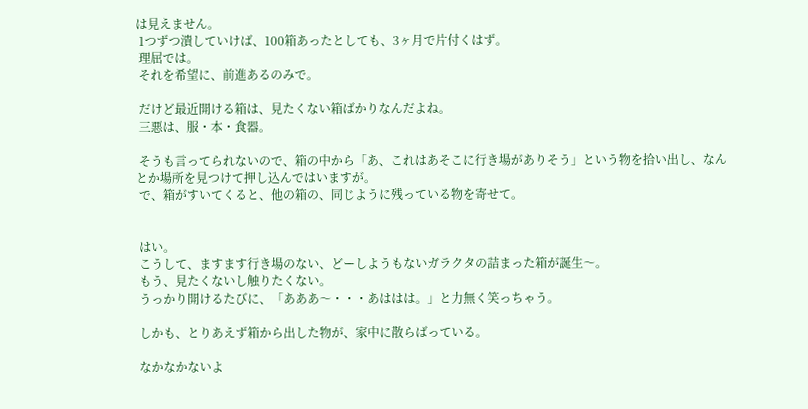は見えません。
 1つずつ潰していけば、100箱あったとしても、3ヶ月で片付くはず。
 理屈では。
 それを希望に、前進あるのみで。

 だけど最近開ける箱は、見たくない箱ばかりなんだよね。
 三悪は、服・本・食器。

 そうも言ってられないので、箱の中から「あ、これはあそこに行き場がありそう」という物を拾い出し、なんとか場所を見つけて押し込んではいますが。
 で、箱がすいてくると、他の箱の、同じように残っている物を寄せて。


 はい。
 こうして、ますます行き場のない、どーしようもないガラクタの詰まった箱が誕生〜。
 もう、見たくないし触りたくない。
 うっかり開けるたびに、「あああ〜・・・あははは。」と力無く笑っちゃう。

 しかも、とりあえず箱から出した物が、家中に散らばっている。

 なかなかないよ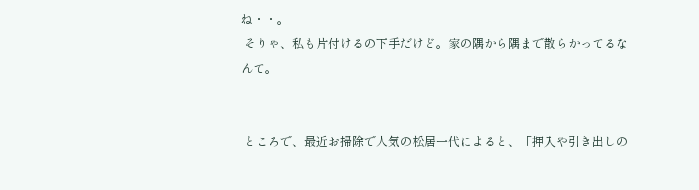ね・・。
 そりゃ、私も片付けるの下手だけど。家の隅から隅まで散らかってるなんて。


 ところで、最近お掃除で人気の松居一代によると、「押入や引き出しの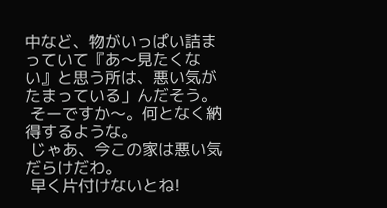中など、物がいっぱい詰まっていて『あ〜見たくない』と思う所は、悪い気がたまっている」んだそう。
 そーですか〜。何となく納得するような。
 じゃあ、今この家は悪い気だらけだわ。
 早く片付けないとね!